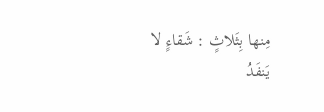مِنها بِثَلاثٍ : شَقاءٍ لا يَنفَدُ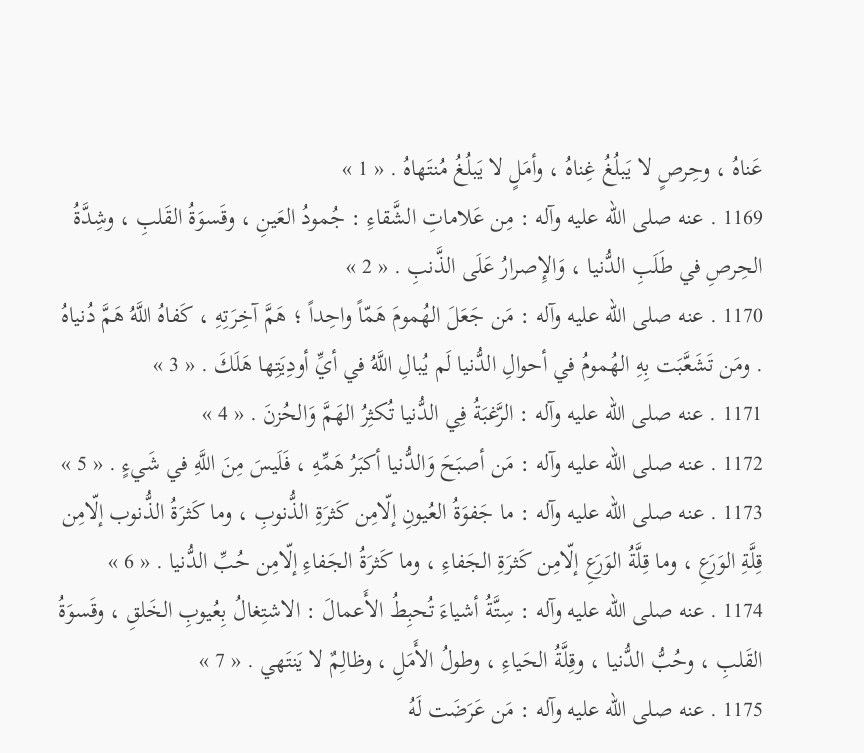عَناهُ ، وحِرصٍ لا يَبلُغُ غِناهُ ، وأمَلٍ لا يَبلُغُ مُنتَهاهُ . « 1 »
1169 . عنه صلى الله عليه وآله : مِن عَلاماتِ الشَّقاءِ : جُمودُ العَينِ ، وقَسوَةُ القَلبِ ، وشِدَّةُ الحِرصِ في طَلَبِ الدُّنيا ، وَالإِصرارُ عَلَى الذَّنبِ . « 2 »
1170 . عنه صلى الله عليه وآله : مَن جَعَلَ الهُمومَ هَمّاً واحِداً ؛ هَمَّ آخِرَتِهِ ، كَفاهُ اللَّهُ هَمَّ دُنياهُ . ومَن تَشَعَّبَت بِهِ الهُمومُ في أحوالِ الدُّنيا لَم يُبالِ اللَّهُ في أيِّ أودِيَتِها هَلَكَ . « 3 »
1171 . عنه صلى الله عليه وآله : الرَّغبَةُ فِي الدُّنيا تُكثِرُ الهَمَّ وَالحُزنَ . « 4 »
1172 . عنه صلى الله عليه وآله : مَن أصبَحَ وَالدُّنيا أكبَرُ هَمِّهِ ، فَلَيسَ مِنَ اللَّهِ في شَيءٍ . « 5 »
1173 . عنه صلى الله عليه وآله : ما جَفوَةُ العُيونِ إلّامِن كَثرَةِ الذُّنوبِ ، وما كَثرَةُ الذُّنوب إلّامِن قِلَّةِ الوَرَعِ ، وما قِلَّةُ الوَرَعِ إلّامِن كَثرَةِ الجَفاءِ ، وما كَثرَةُ الجَفاءِ إلّامِن حُبِّ الدُّنيا . « 6 »
1174 . عنه صلى الله عليه وآله : سِتَّةُ أشياءَ تُحبِطُ الأَعمالَ : الاشتِغالُ بِعُيوبِ الخَلقِ ، وقَسوَةُ القَلبِ ، وحُبُّ الدُّنيا ، وقِلَّةُ الحَياءِ ، وطولُ الأَمَلِ ، وظالِمٌ لا يَنتَهي . « 7 »
1175 . عنه صلى الله عليه وآله : مَن عَرَضَت لَهُ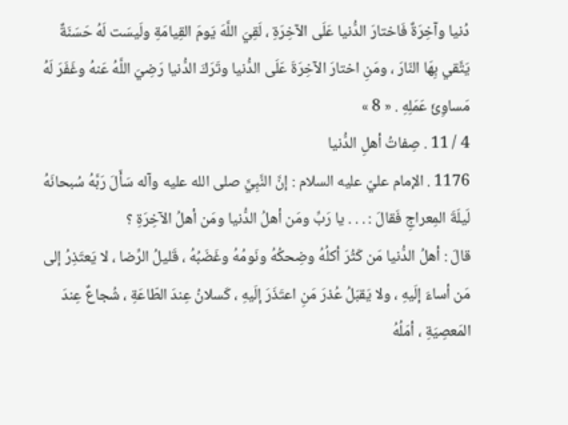دُنيا وآخِرَةٌ فَاختارَ الدُّنيا عَلَى الآخِرَةِ ، لَقِيَ اللَّهَ يَومَ القِيامَةِ ولَيسَت لَهُ حَسَنَةٌ يَتَّقي بِهَا النّارَ ، ومَنِ اختارَ الآخِرَةَ عَلَى الدُّنيا وتَرَكَ الدُّنيا رَضِيَ اللَّهُ عَنهُ وغَفَرَ لَهُ مَساوِئَ عَمَلِهِ . « 8 »
4 / 11 . صِفاتُ أهلِ الدُّنيا
1176 . الإمام عليّ عليه السلام : إنَّ النَّبِيَّ صلى الله عليه وآله سَأَلَ رَبَّهُ سُبحانَهُ لَيلَةَ المِعراجِ فَقالَ : . . . يا رَبِّ ومَن أهلُ الدُّنيا ومَن أهلُ الآخِرَةِ ؟
قالَ : أهلُ الدُّنيا مَن كَثُرَ أكلُهُ وضِحكُهُ ونَومُهُ وغَضَبُهُ ، قَليلُ الرِّضا ، لا يَعتَذِرُ إلى مَن أساءَ إلَيهِ ، ولا يَقبَلُ عُذرَ مَنِ اعتَذَرَ إلَيهِ ، كَسلانُ عِندَ الطّاعَةِ ، شُجاعٌ عِندَ المَعصِيَةِ ، أمَلُهُ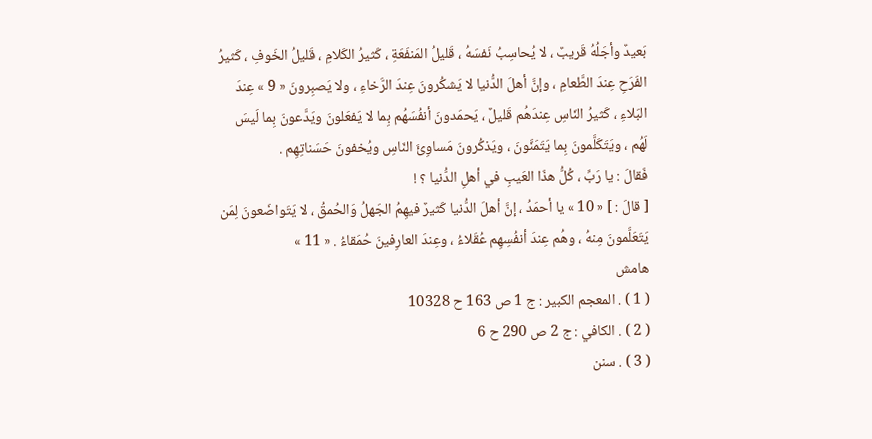بَعيدٌ وأجَلُهُ قَريبٌ ، لا يُحاسِبُ نَفسَهُ ، قَليلُ المَنفَعَةِ ، كَثيرُ الكَلامِ ، قَليلُ الخَوفِ ، كَثيرُ الفَرَحِ عِندَ الطَّعامِ ، وإنَّ أهلَ الدُّنيا لا يَشكُرونَ عِندَ الرَّخاءِ ، ولا يَصبِرونَ « 9 » عِندَ البَلاءِ ، كَثيرُ النّاسِ عِندَهُم قَليلٌ ، يَحمَدونَ أنفُسَهُم بِما لا يَفعَلونَ ويَدَّعونَ بِما لَيسَ لَهُم ، ويَتَكَلَّمونَ بِما يَتَمَنَّونَ ، ويَذكُرونَ مَساوِئَ النّاسِ ويُخفونَ حَسَناتِهِم .
فَقالَ : يا رَبِّ ، كُلُّ هذَا العَيبِ في أهلِ الدُّنيا ؟ !
[ قالَ : ] « 10 » يا أحمَدُ ، إنَّ أهلَ الدُّنيا كَثيرٌ فيهِمُ الجَهلُ وَالحُمقُ ، لا يَتَواضَعونَ لِمَن يَتَعَلَّمونَ مِنهُ ، وهُم عِندَ أنفُسِهِم عُقَلاءُ ، وعِندَ العارِفينَ حُمَقاءُ . « 11 »
هامش
( 1 ) . المعجم الكبير : ج 1 ص 163 ح 10328
( 2 ) . الكافي : ج 2 ص 290 ح 6
( 3 ) . سنن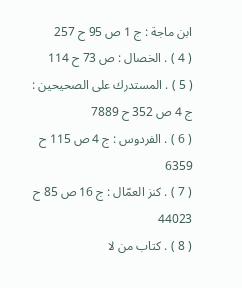ابن ماجة : ج 1 ص 95 ح 257
( 4 ) . الخصال : ص 73 ح 114
( 5 ) . المستدرك على الصحيحين : ج 4 ص 352 ح 7889
( 6 ) . الفردوس : ج 4 ص 115 ح 6359
( 7 ) . كنز العمّال : ج 16 ص 85 ح 44023
( 8 ) . كتاب من لا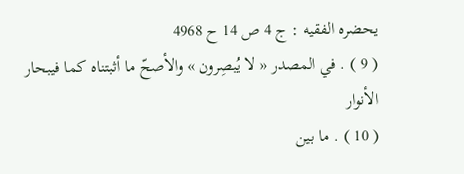يحضره الفقيه : ج 4 ص 14 ح 4968
( 9 ) . في المصدر « لا يُبصِرون » والأصحّ ما أثبتناه كما فيبحار الأنوار
( 10 ) . ما بين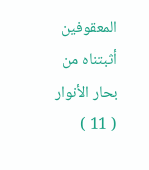المعقوفين أثبتناه من بحار الأنوار
( 11 )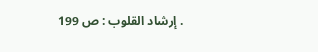. إرشاد القلوب : ص 199